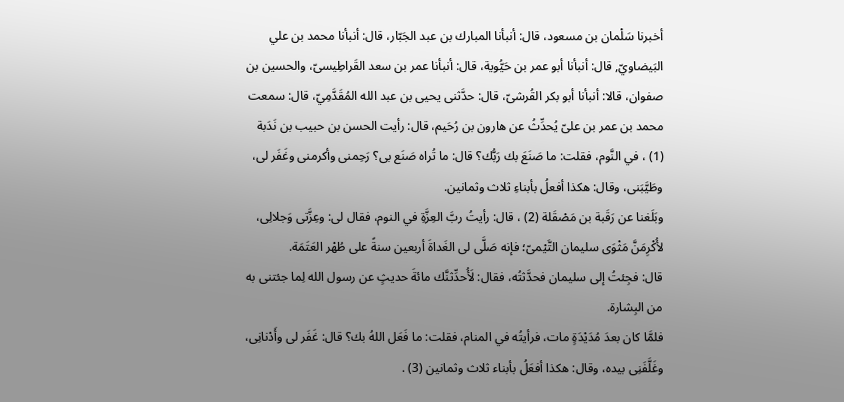أخبرنا سَلْمان بن مسعود، قال: أنبأنا المبارك بن عبد الجَبّار، قال: أنبأنا محمد بن علي البَيضاويّ, قال: أنبأنا أبو عمر بن حَيُّوية، قال: أنبأنا عمر بن سعد القَراطِيسىّ، والحسين بن صفوان، قالا: أنبأنا أبو بكر القُرشىّ، قال: حدَّثنى يحيى بن عبد الله المُقَدَّمِيّ، قال: سمعت محمد بن عمر بن علىّ يُحدِّثُ عن هارون بن رُحَيم، قال: رأيت الحسن بن حبيب بن نَدَبة (1) ، في النَّوم، فقلت: ما صَنَعَ بك رَبُّك؟ قال: ما تُراه صَنَع بى؟ رَحِمنى وأكرمنى وغَفَر لى، وطَيَّبَنى، وقال: هكذا أفعلُ بأبناءِ ثلاث وثمانين.
وبَلَغنا عن رَقَبة بن مَصْقَلة (2) ، قال: رأيتُ ربَّ العِزَّةِ في النوم، فقال لى: وعِزَّتى وَجلالِى، لأُكْرِمَنَّ مَثْوَى سليمان التَّيْمىّ؛ فإنه صَلَّى لى الغَداةَ أربعين سنةً على طُهْر العَتَمَة.
قال: فجِئتُ إلى سليمان فحدَّثتُه، فقال: لَأُحدِّثنَّك مائةَ حديثٍ عن رسول الله لِما جئتنى به من البِشارة.
فلمَّا كان بعدَ مُدَيْدَةٍ مات، فرأيتُه في المنام، فقلت: ما فَعَل اللهُ بك؟ قال: غَفَر لى وأَدْنانِى، وغَلَّفَنِى بيده، وقال: هكذا أفعَلُ بأبناء ثلاث وثمانين (3) .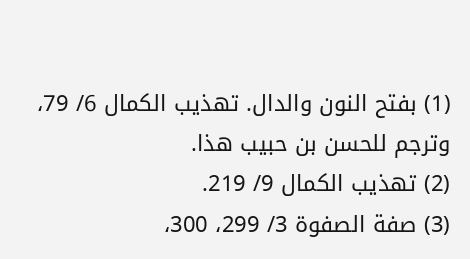(1) بفتح النون والدال. تهذيب الكمال 6/ 79، وترجم للحسن بن حبيب هذا.
(2) تهذيب الكمال 9/ 219.
(3) صفة الصفوة 3/ 299، 300،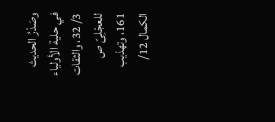وصَدْرُ الحديث في حلية الأولياء 3/ 32، والثقات للعجْلِىّ ص 161، وتهذيب الكمال 12/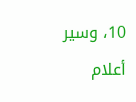10، وسير أعلام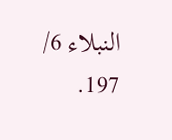النبلاء 6/ 197.